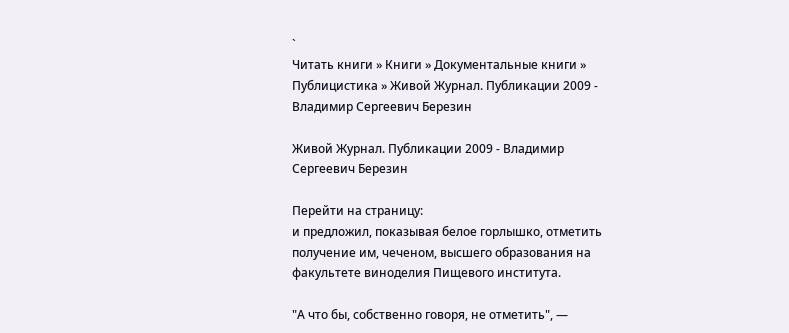`
Читать книги » Книги » Документальные книги » Публицистика » Живой Журнал. Публикации 2009 - Владимир Сергеевич Березин

Живой Журнал. Публикации 2009 - Владимир Сергеевич Березин

Перейти на страницу:
и предложил, показывая белое горлышко, отметить получение им, чеченом, высшего образования на факультете виноделия Пищевого института.

"А что бы, собственно говоря, не отметить", —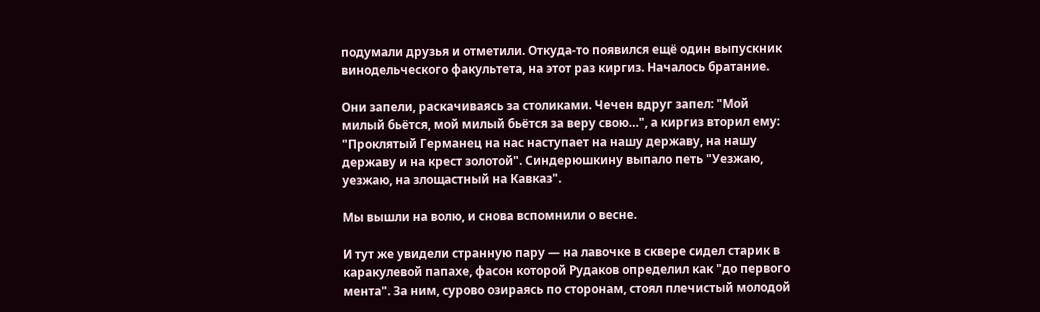подумали друзья и отметили. Откуда-то появился ещё один выпускник винодельческого факультета, на этот раз киргиз. Началось братание.

Они запели, раскачиваясь за столиками. Чечен вдруг запел: "Мой милый бьётся, мой милый бьётся за веру свою…", а киргиз вторил ему: "Проклятый Германец на нас наступает на нашу державу, на нашу державу и на крест золотой". Синдерюшкину выпало петь "Уезжаю, уезжаю, на злощастный на Кавказ".

Мы вышли на волю, и снова вспомнили о весне.

И тут же увидели странную пару — на лавочке в сквере сидел старик в каракулевой папахе, фасон которой Рудаков определил как "до первого мента". За ним, сурово озираясь по сторонам, стоял плечистый молодой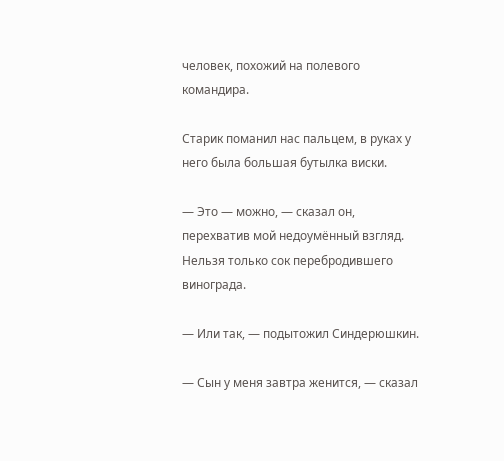человек, похожий на полевого командира.

Старик поманил нас пальцем, в руках у него была большая бутылка виски.

— Это — можно, — сказал он, перехватив мой недоумённый взгляд. Нельзя только сок перебродившего винограда.

— Или так, — подытожил Синдерюшкин.

— Сын у меня завтра женится, — сказал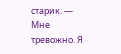старик. — Мне тревожно. Я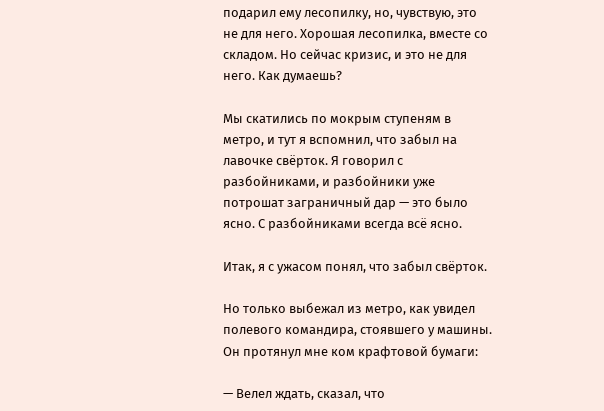подарил ему лесопилку, но, чувствую, это не для него. Хорошая лесопилка, вместе со складом. Но сейчас кризис, и это не для него. Как думаешь?

Мы скатились по мокрым ступеням в метро, и тут я вспомнил, что забыл на лавочке свёрток. Я говорил с разбойниками, и разбойники уже потрошат заграничный дар — это было ясно. С разбойниками всегда всё ясно.

Итак, я с ужасом понял, что забыл свёрток.

Но только выбежал из метро, как увидел полевого командира, стоявшего у машины. Он протянул мне ком крафтовой бумаги:

— Велел ждать, сказал, что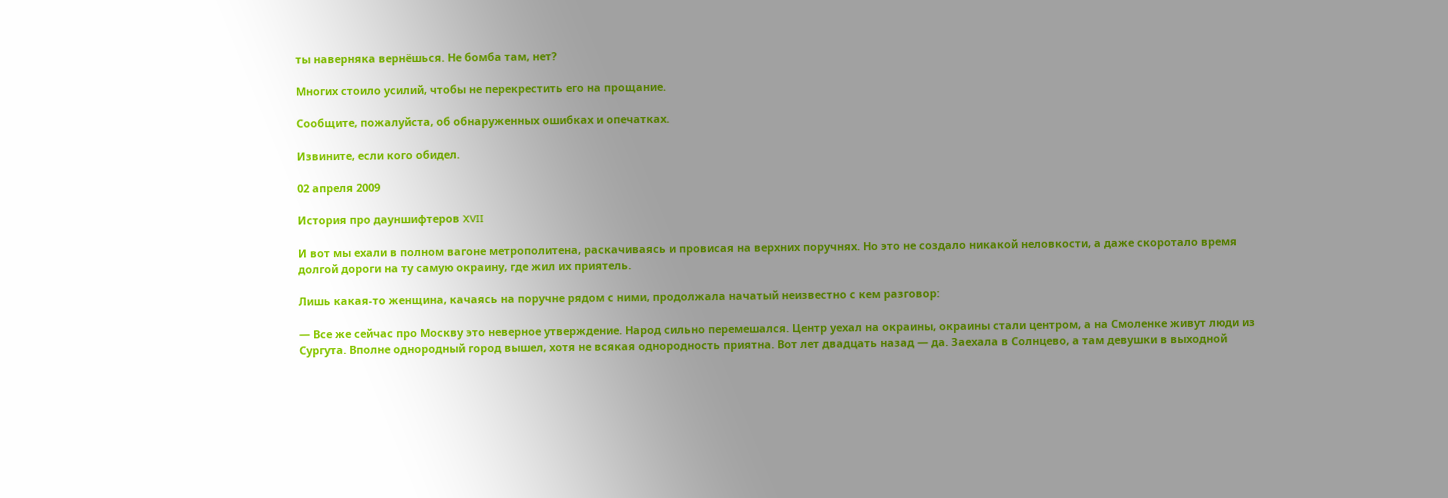ты наверняка вернёшься. Не бомба там, нет?

Многих стоило усилий, чтобы не перекрестить его на прощание.

Сообщите, пожалуйста, об обнаруженных ошибках и опечатках.

Извините, если кого обидел.

02 апреля 2009

История про дауншифтеров XVII

И вот мы ехали в полном вагоне метрополитена, раскачиваясь и провисая на верхних поручнях. Но это не создало никакой неловкости, а даже скоротало время долгой дороги на ту самую окраину, где жил их приятель.

Лишь какая-то женщина, качаясь на поручне рядом с ними, продолжала начатый неизвестно с кем разговор:

— Все же сейчас про Москву это неверное утверждение. Народ сильно перемешался. Центр уехал на окраины, окраины стали центром, а на Смоленке живут люди из Сургута. Вполне однородный город вышел, хотя не всякая однородность приятна. Вот лет двадцать назад — да. Заехала в Солнцево, а там девушки в выходной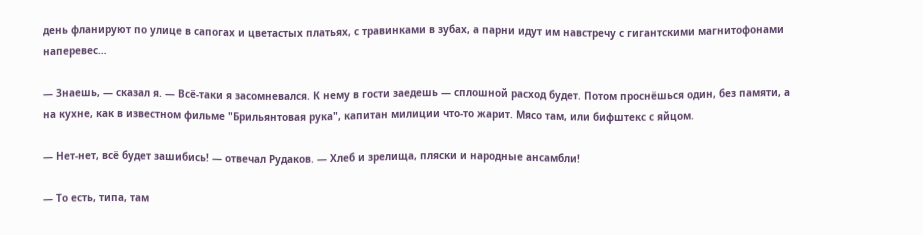день фланируют по улице в сапогах и цветастых платьях, с травинками в зубах, а парни идут им навстречу с гигантскими магнитофонами наперевес…

— Знаешь, — сказал я. — Всё-таки я засомневался. К нему в гости заедешь — сплошной расход будет. Потом проснёшься один, без памяти, а на кухне, как в известном фильме "Брильянтовая рука", капитан милиции что-то жарит. Мясо там, или бифштекс с яйцом.

— Нет-нет, всё будет зашибись! — отвечал Рудаков. — Хлеб и зрелища, пляски и народные ансамбли!

— То есть, типа, там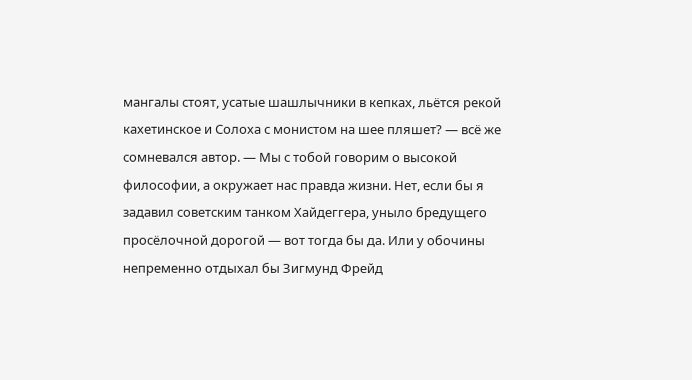мангалы стоят, усатые шашлычники в кепках, льётся рекой кахетинское и Солоха с монистом на шее пляшет? — всё же сомневался автор. — Мы с тобой говорим о высокой философии, а окружает нас правда жизни. Нет, если бы я задавил советским танком Хайдеггера, уныло бредущего просёлочной дорогой — вот тогда бы да. Или у обочины непременно отдыхал бы Зигмунд Фрейд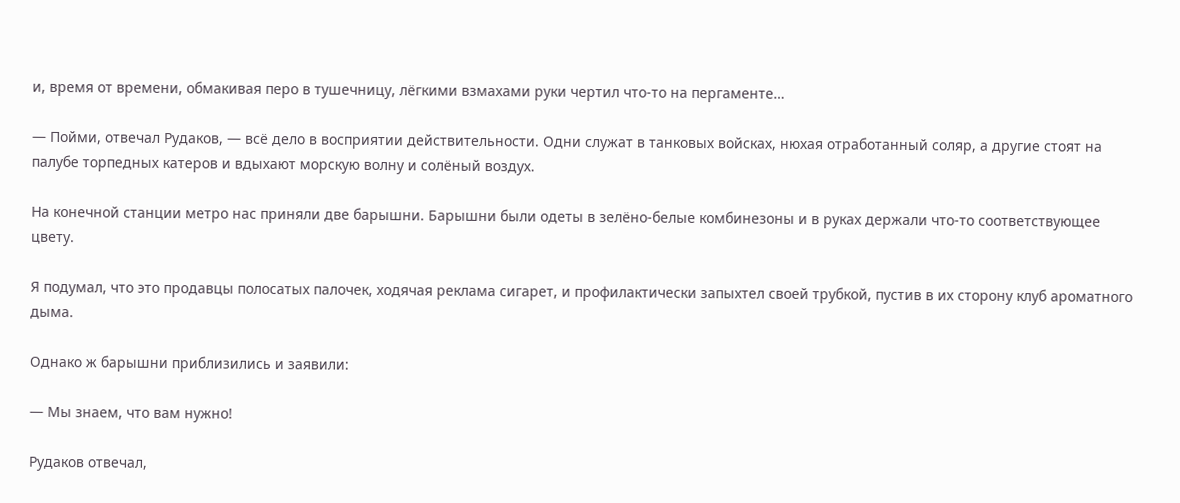и, время от времени, обмакивая перо в тушечницу, лёгкими взмахами руки чертил что-то на пергаменте…

— Пойми, отвечал Рудаков, — всё дело в восприятии действительности. Одни служат в танковых войсках, нюхая отработанный соляр, а другие стоят на палубе торпедных катеров и вдыхают морскую волну и солёный воздух.

На конечной станции метро нас приняли две барышни. Барышни были одеты в зелёно-белые комбинезоны и в руках держали что-то соответствующее цвету.

Я подумал, что это продавцы полосатых палочек, ходячая реклама сигарет, и профилактически запыхтел своей трубкой, пустив в их сторону клуб ароматного дыма.

Однако ж барышни приблизились и заявили:

— Мы знаем, что вам нужно!

Рудаков отвечал,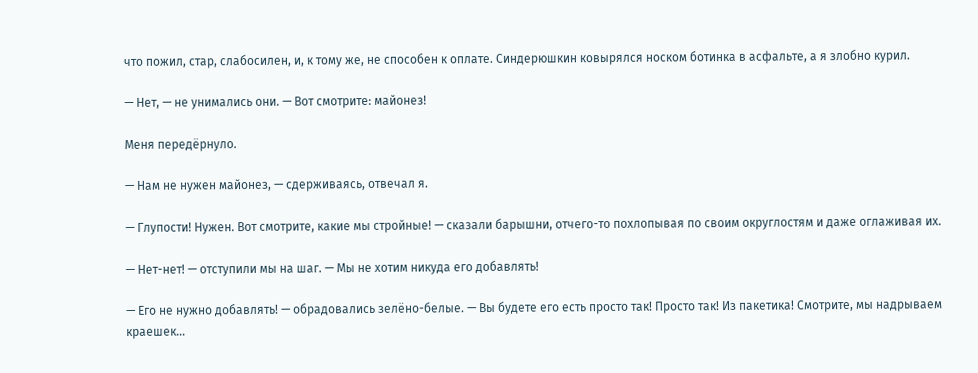что пожил, стар, слабосилен, и, к тому же, не способен к оплате. Синдерюшкин ковырялся носком ботинка в асфальте, а я злобно курил.

— Нет, — не унимались они. — Вот смотрите: майонез!

Меня передёрнуло.

— Нам не нужен майонез, — сдерживаясь, отвечал я.

— Глупости! Нужен. Вот смотрите, какие мы стройные! — сказали барышни, отчего-то похлопывая по своим округлостям и даже оглаживая их.

— Нет-нет! — отступили мы на шаг. — Мы не хотим никуда его добавлять!

— Его не нужно добавлять! — обрадовались зелёно-белые. — Вы будете его есть просто так! Просто так! Из пакетика! Смотрите, мы надрываем краешек…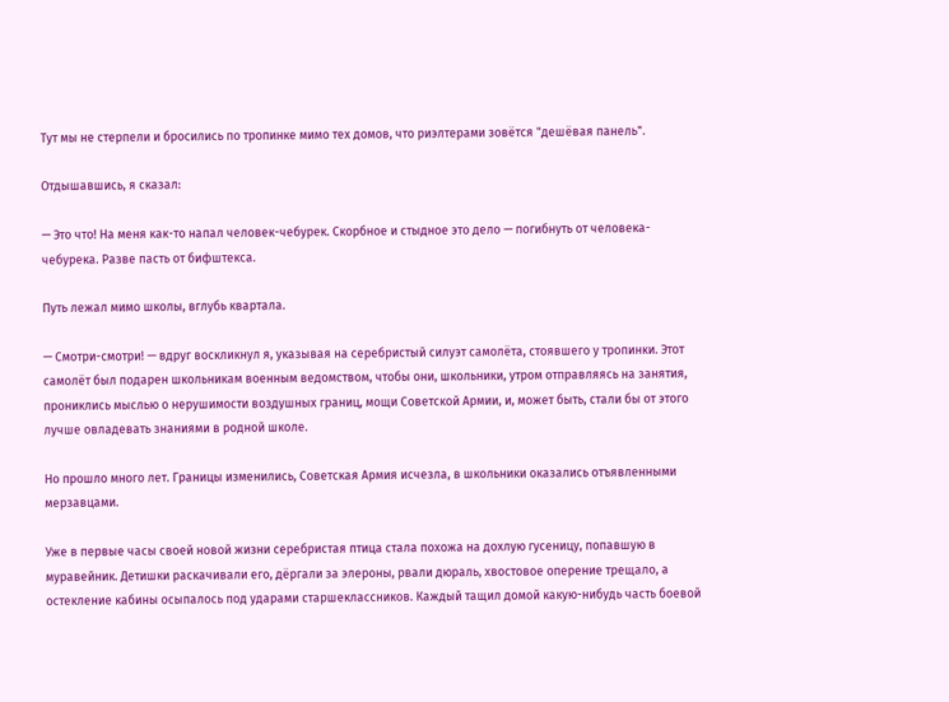Тут мы не стерпели и бросились по тропинке мимо тех домов, что риэлтерами зовётся "дешёвая панель".

Отдышавшись, я сказал:

— Это что! На меня как-то напал человек-чебурек. Скорбное и стыдное это дело — погибнуть от человека-чебурека. Разве пасть от бифштекса.

Путь лежал мимо школы, вглубь квартала.

— Смотри-смотри! — вдруг воскликнул я, указывая на серебристый силуэт самолёта, стоявшего у тропинки. Этот самолёт был подарен школьникам военным ведомством, чтобы они, школьники, утром отправляясь на занятия, прониклись мыслью о нерушимости воздушных границ, мощи Советской Армии, и, может быть, стали бы от этого лучше овладевать знаниями в родной школе.

Но прошло много лет. Границы изменились, Советская Армия исчезла, в школьники оказались отъявленными мерзавцами.

Уже в первые часы своей новой жизни серебристая птица стала похожа на дохлую гусеницу, попавшую в муравейник. Детишки раскачивали его, дёргали за элероны, рвали дюраль, хвостовое оперение трещало, а остекление кабины осыпалось под ударами старшеклассников. Каждый тащил домой какую-нибудь часть боевой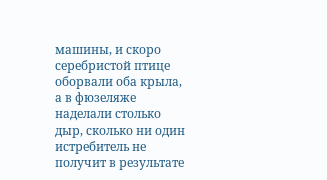машины, и скоро серебристой птице оборвали оба крыла, а в фюзеляже наделали столько дыр, сколько ни один истребитель не получит в результате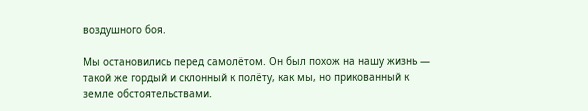воздушного боя.

Мы остановились перед самолётом. Он был похож на нашу жизнь — такой же гордый и склонный к полёту, как мы, но прикованный к земле обстоятельствами.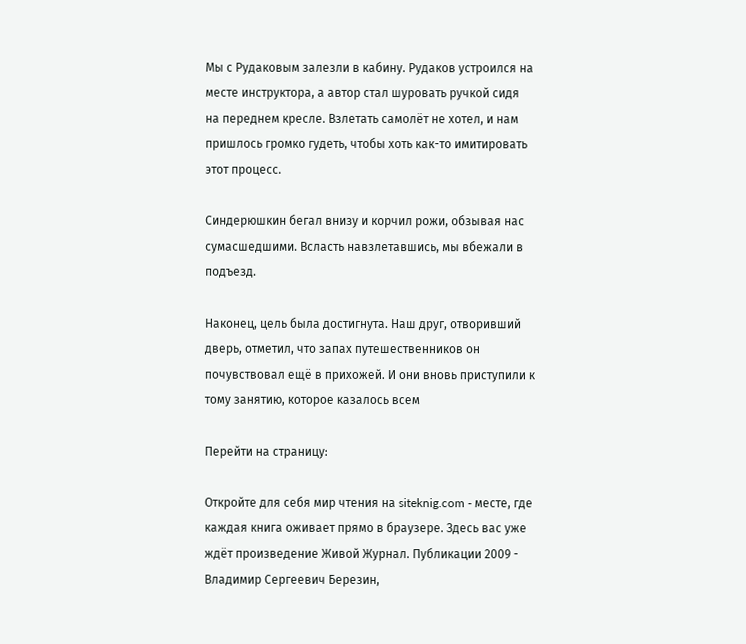Мы с Рудаковым залезли в кабину. Рудаков устроился на месте инструктора, а автор стал шуровать ручкой сидя на переднем кресле. Взлетать самолёт не хотел, и нам пришлось громко гудеть, чтобы хоть как-то имитировать этот процесс.

Синдерюшкин бегал внизу и корчил рожи, обзывая нас сумасшедшими. Всласть навзлетавшись, мы вбежали в подъезд.

Наконец, цель была достигнута. Наш друг, отворивший дверь, отметил, что запах путешественников он почувствовал ещё в прихожей. И они вновь приступили к тому занятию, которое казалось всем

Перейти на страницу:

Откройте для себя мир чтения на siteknig.com - месте, где каждая книга оживает прямо в браузере. Здесь вас уже ждёт произведение Живой Журнал. Публикации 2009 - Владимир Сергеевич Березин,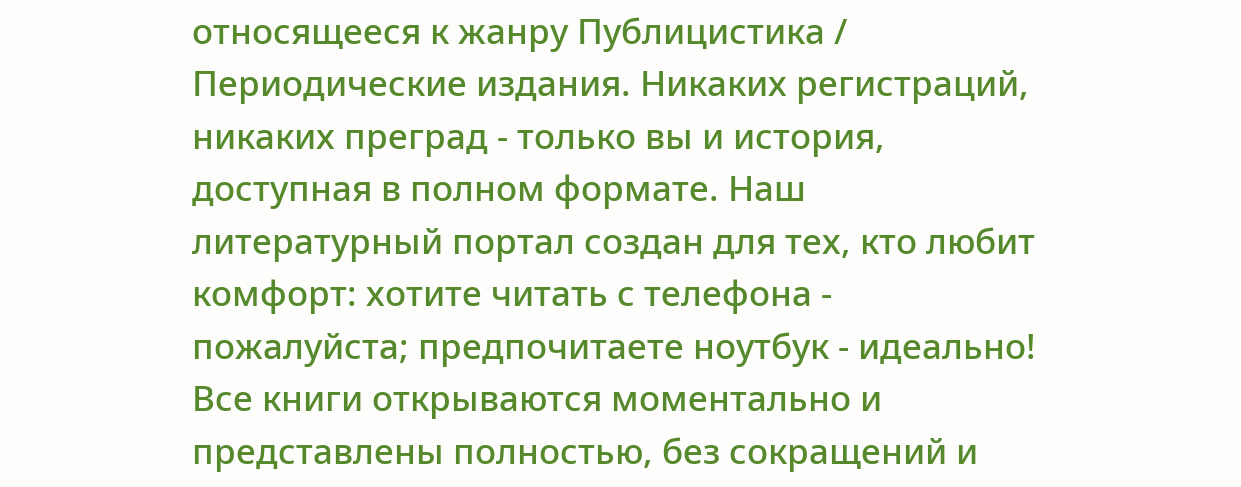относящееся к жанру Публицистика / Периодические издания. Никаких регистраций, никаких преград - только вы и история, доступная в полном формате. Наш литературный портал создан для тех, кто любит комфорт: хотите читать с телефона - пожалуйста; предпочитаете ноутбук - идеально! Все книги открываются моментально и представлены полностью, без сокращений и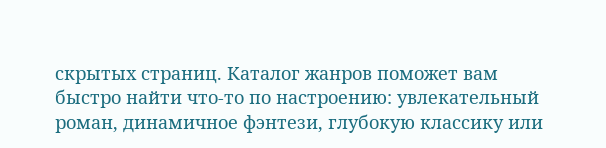скрытых страниц. Каталог жанров поможет вам быстро найти что-то по настроению: увлекательный роман, динамичное фэнтези, глубокую классику или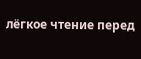лёгкое чтение перед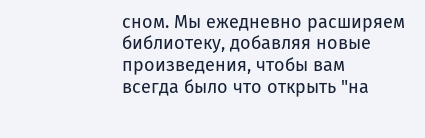сном. Мы ежедневно расширяем библиотеку, добавляя новые произведения, чтобы вам всегда было что открыть "на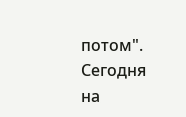потом". Сегодня на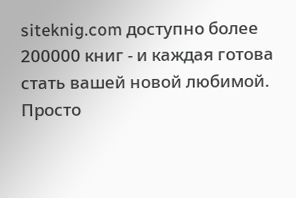siteknig.com доступно более 200000 книг - и каждая готова стать вашей новой любимой. Просто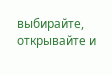выбирайте, открывайте и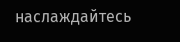наслаждайтесь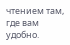чтением там, где вам удобно.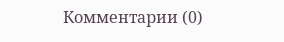Комментарии (0)